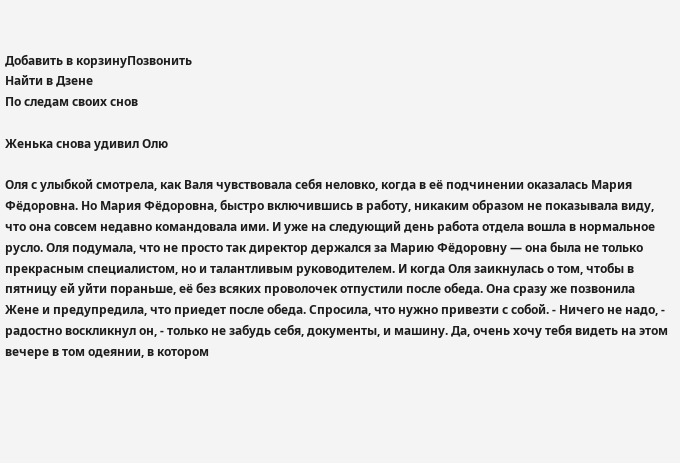Добавить в корзинуПозвонить
Найти в Дзене
По следам своих снов

Женька снова удивил Олю

Оля с улыбкой смотрела, как Валя чувствовала себя неловко, когда в её подчинении оказалась Мария Фёдоровна. Но Мария Фёдоровна, быстро включившись в работу, никаким образом не показывала виду, что она совсем недавно командовала ими. И уже на следующий день работа отдела вошла в нормальное русло. Оля подумала, что не просто так директор держался за Марию Фёдоровну — она была не только прекрасным специалистом, но и талантливым руководителем. И когда Оля заикнулась о том, чтобы в пятницу ей уйти пораньше, её без всяких проволочек отпустили после обеда. Она сразу же позвонила Жене и предупредила, что приедет после обеда. Спросила, что нужно привезти с собой. - Ничего не надо, - радостно воскликнул он, - только не забудь себя, документы, и машину. Да, очень хочу тебя видеть на этом вечере в том одеянии, в котором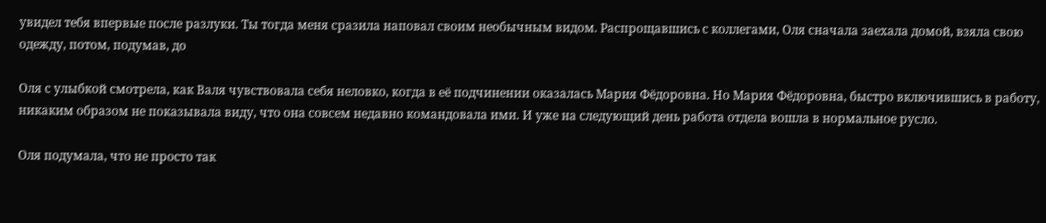увидел тебя впервые после разлуки. Ты тогда меня сразила наповал своим необычным видом. Распрощавшись с коллегами, Оля сначала заехала домой, взяла свою одежду, потом, подумав, до

Оля с улыбкой смотрела, как Валя чувствовала себя неловко, когда в её подчинении оказалась Мария Фёдоровна. Но Мария Фёдоровна, быстро включившись в работу, никаким образом не показывала виду, что она совсем недавно командовала ими. И уже на следующий день работа отдела вошла в нормальное русло.

Оля подумала, что не просто так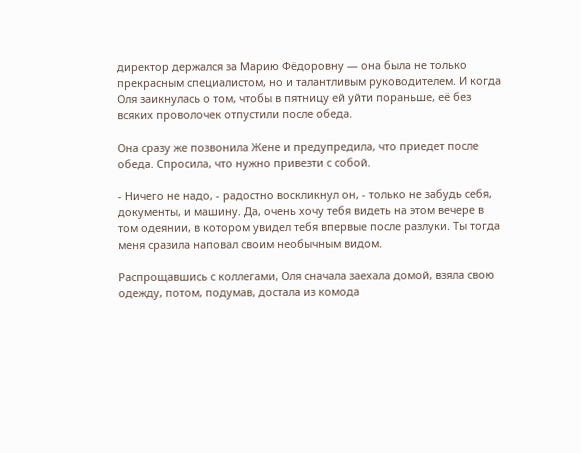директор держался за Марию Фёдоровну — она была не только прекрасным специалистом, но и талантливым руководителем. И когда Оля заикнулась о том, чтобы в пятницу ей уйти пораньше, её без всяких проволочек отпустили после обеда.

Она сразу же позвонила Жене и предупредила, что приедет после обеда. Спросила, что нужно привезти с собой.

- Ничего не надо, - радостно воскликнул он, - только не забудь себя, документы, и машину. Да, очень хочу тебя видеть на этом вечере в том одеянии, в котором увидел тебя впервые после разлуки. Ты тогда меня сразила наповал своим необычным видом.

Распрощавшись с коллегами, Оля сначала заехала домой, взяла свою одежду, потом, подумав, достала из комода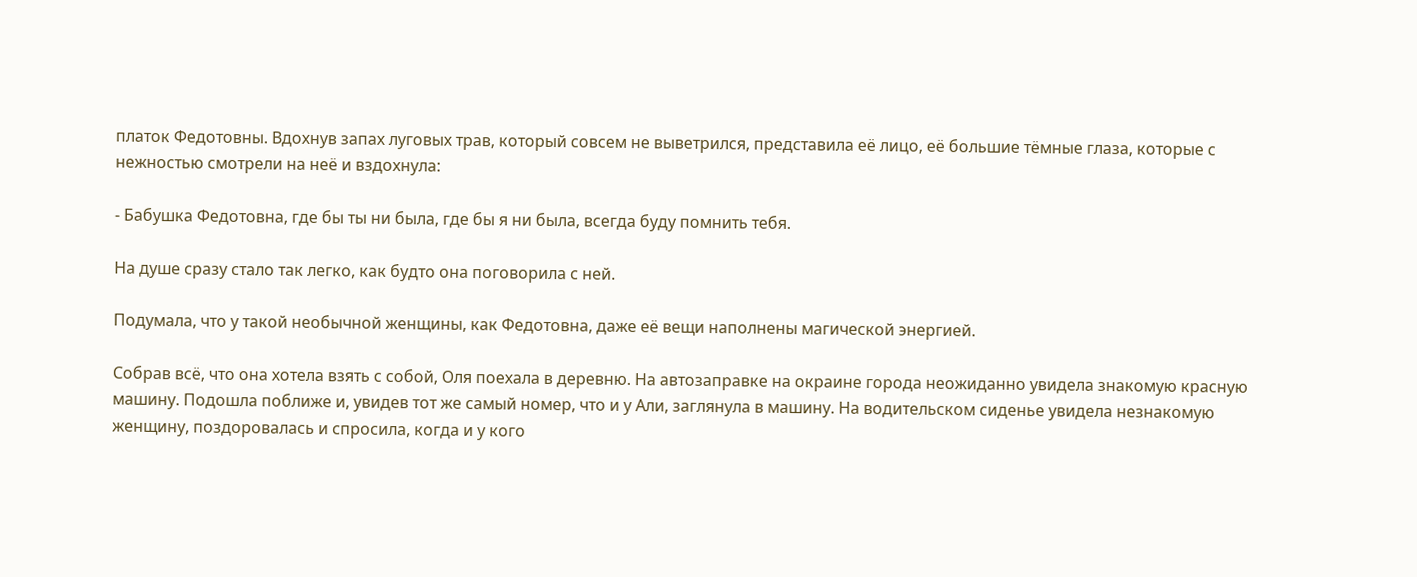платок Федотовны. Вдохнув запах луговых трав, который совсем не выветрился, представила её лицо, её большие тёмные глаза, которые с нежностью смотрели на неё и вздохнула:

- Бабушка Федотовна, где бы ты ни была, где бы я ни была, всегда буду помнить тебя.

На душе сразу стало так легко, как будто она поговорила с ней.

Подумала, что у такой необычной женщины, как Федотовна, даже её вещи наполнены магической энергией.

Собрав всё, что она хотела взять с собой, Оля поехала в деревню. На автозаправке на окраине города неожиданно увидела знакомую красную машину. Подошла поближе и, увидев тот же самый номер, что и у Али, заглянула в машину. На водительском сиденье увидела незнакомую женщину, поздоровалась и спросила, когда и у кого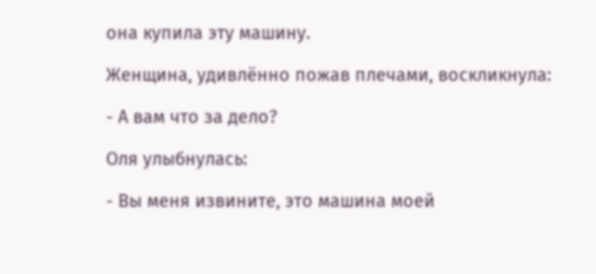она купила эту машину.

Женщина, удивлённо пожав плечами, воскликнула:

- А вам что за дело?

Оля улыбнулась:

- Вы меня извините, это машина моей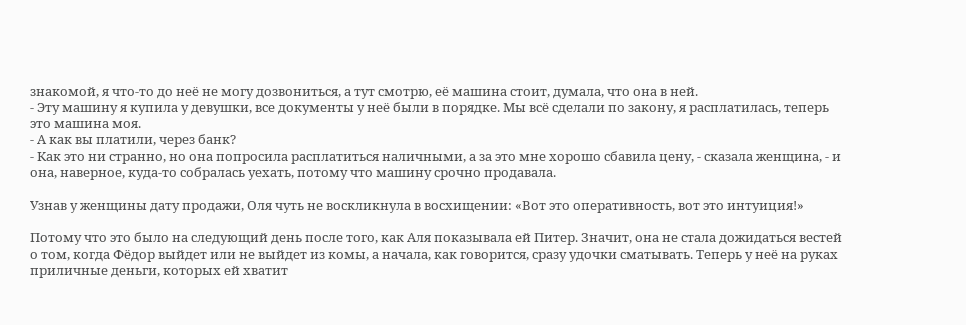знакомой, я что-то до неё не могу дозвониться, а тут смотрю, её машина стоит, думала, что она в ней.
- Эту машину я купила у девушки, все документы у неё были в порядке. Мы всё сделали по закону, я расплатилась, теперь это машина моя.
- А как вы платили, через банк?
- Как это ни странно, но она попросила расплатиться наличными, а за это мне хорошо сбавила цену, - сказала женщина, - и она, наверное, куда-то собралась уехать, потому что машину срочно продавала.

Узнав у женщины дату продажи, Оля чуть не воскликнула в восхищении: «Вот это оперативность, вот это интуиция!»

Потому что это было на следующий день после того, как Аля показывала ей Питер. Значит, она не стала дожидаться вестей о том, когда Фёдор выйдет или не выйдет из комы, а начала, как говорится, сразу удочки сматывать. Теперь у неё на руках приличные деньги, которых ей хватит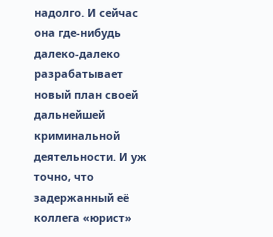надолго. И сейчас она где-нибудь далеко-далеко разрабатывает новый план своей дальнейшей криминальной деятельности. И уж точно, что задержанный её коллега «юрист»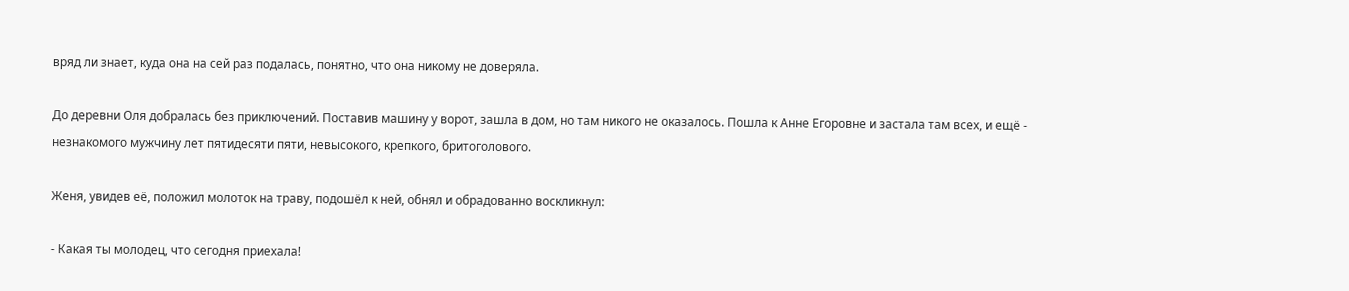вряд ли знает, куда она на сей раз подалась, понятно, что она никому не доверяла.

До деревни Оля добралась без приключений. Поставив машину у ворот, зашла в дом, но там никого не оказалось. Пошла к Анне Егоровне и застала там всех, и ещё - незнакомого мужчину лет пятидесяти пяти, невысокого, крепкого, бритоголового.

Женя, увидев её, положил молоток на траву, подошёл к ней, обнял и обрадованно воскликнул:

- Какая ты молодец, что сегодня приехала!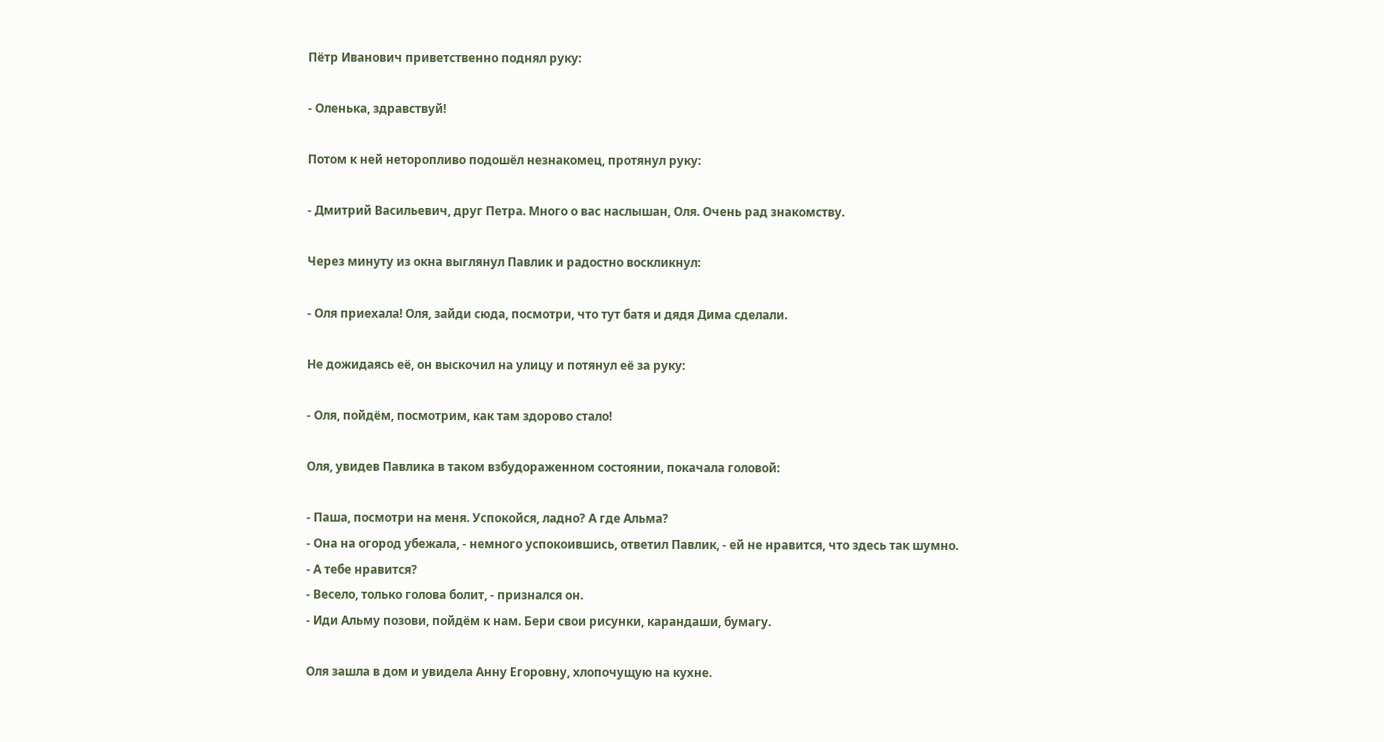Пётр Иванович приветственно поднял руку:

- Оленька, здравствуй!

Потом к ней неторопливо подошёл незнакомец, протянул руку:

- Дмитрий Васильевич, друг Петра. Много о вас наслышан, Оля. Очень рад знакомству.

Через минуту из окна выглянул Павлик и радостно воскликнул:

- Оля приехала! Оля, зайди сюда, посмотри, что тут батя и дядя Дима сделали.

Не дожидаясь её, он выскочил на улицу и потянул её за руку:

- Оля, пойдём, посмотрим, как там здорово стало!

Оля, увидев Павлика в таком взбудораженном состоянии, покачала головой:

- Паша, посмотри на меня. Успокойся, ладно? А где Альма?
- Она на огород убежала, - немного успокоившись, ответил Павлик, - ей не нравится, что здесь так шумно.
- А тебе нравится?
- Весело, только голова болит, - признался он.
- Иди Альму позови, пойдём к нам. Бери свои рисунки, карандаши, бумагу.

Оля зашла в дом и увидела Анну Егоровну, хлопочущую на кухне.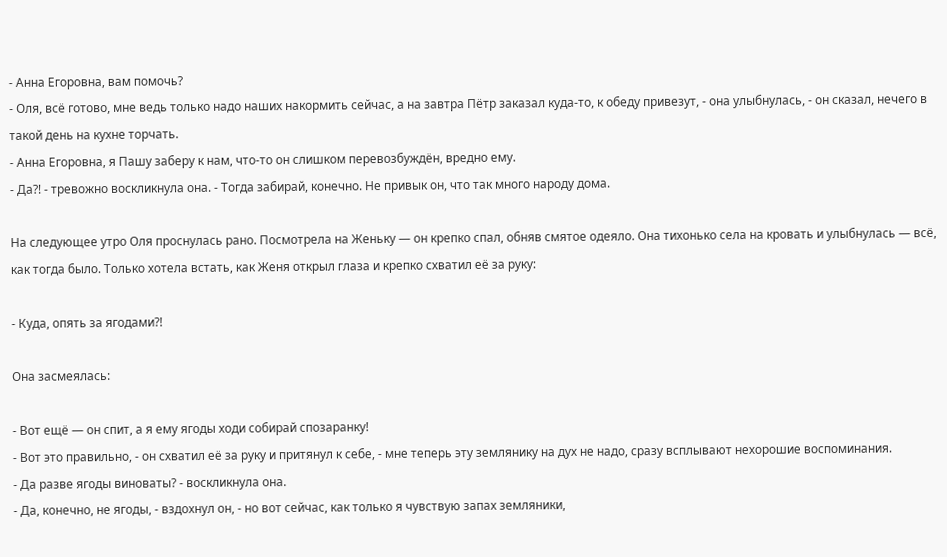- Анна Егоровна, вам помочь?
- Оля, всё готово, мне ведь только надо наших накормить сейчас, а на завтра Пётр заказал куда-то, к обеду привезут, - она улыбнулась, - он сказал, нечего в такой день на кухне торчать.
- Анна Егоровна, я Пашу заберу к нам, что-то он слишком перевозбуждён, вредно ему.
- Да?! - тревожно воскликнула она. - Тогда забирай, конечно. Не привык он, что так много народу дома.

На следующее утро Оля проснулась рано. Посмотрела на Женьку — он крепко спал, обняв смятое одеяло. Она тихонько села на кровать и улыбнулась — всё, как тогда было. Только хотела встать, как Женя открыл глаза и крепко схватил её за руку:

- Куда, опять за ягодами?!

Она засмеялась:

- Вот ещё — он спит, а я ему ягоды ходи собирай спозаранку!
- Вот это правильно, - он схватил её за руку и притянул к себе, - мне теперь эту землянику на дух не надо, сразу всплывают нехорошие воспоминания.
- Да разве ягоды виноваты? - воскликнула она.
- Да, конечно, не ягоды, - вздохнул он, - но вот сейчас, как только я чувствую запах земляники,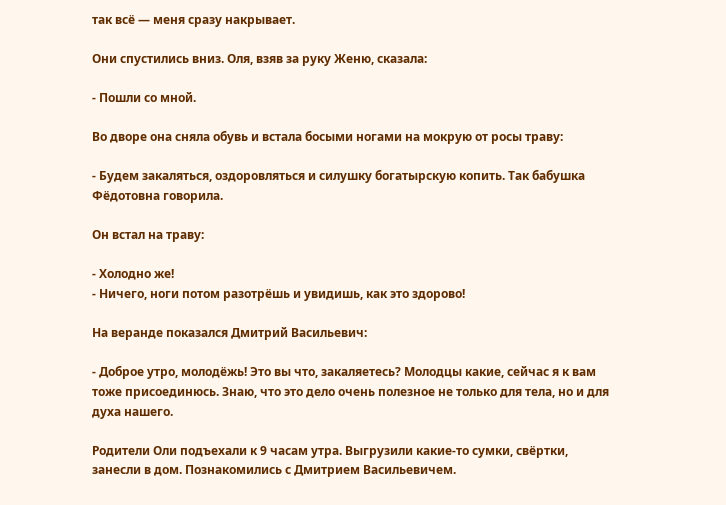так всё — меня сразу накрывает.

Они спустились вниз. Оля, взяв за руку Женю, сказала:

- Пошли со мной.

Во дворе она сняла обувь и встала босыми ногами на мокрую от росы траву:

- Будем закаляться, оздоровляться и силушку богатырскую копить. Так бабушка Фёдотовна говорила.

Он встал на траву:

- Холодно же!
- Ничего, ноги потом разотрёшь и увидишь, как это здорово!

На веранде показался Дмитрий Васильевич:

- Доброе утро, молодёжь! Это вы что, закаляетесь? Молодцы какие, сейчас я к вам тоже присоединюсь. Знаю, что это дело очень полезное не только для тела, но и для духа нашего.

Родители Оли подъехали к 9 часам утра. Выгрузили какие-то сумки, свёртки, занесли в дом. Познакомились с Дмитрием Васильевичем.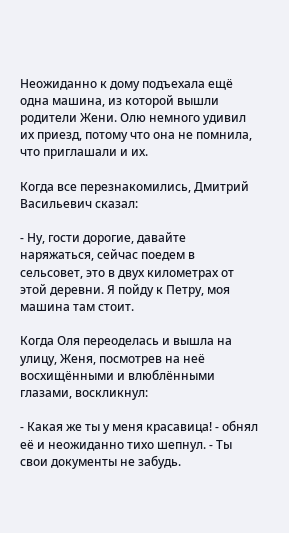Неожиданно к дому подъехала ещё одна машина, из которой вышли родители Жени. Олю немного удивил их приезд, потому что она не помнила, что приглашали и их.

Когда все перезнакомились, Дмитрий Васильевич сказал:

- Ну, гости дорогие, давайте наряжаться, сейчас поедем в сельсовет, это в двух километрах от этой деревни. Я пойду к Петру, моя машина там стоит.

Когда Оля переоделась и вышла на улицу, Женя, посмотрев на неё восхищёнными и влюблёнными глазами, воскликнул:

- Какая же ты у меня красавица! - обнял её и неожиданно тихо шепнул. - Ты свои документы не забудь.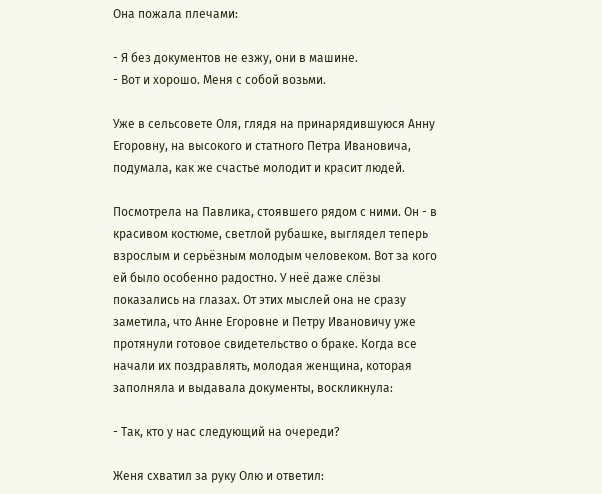Она пожала плечами:

- Я без документов не езжу, они в машине.
- Вот и хорошо. Меня с собой возьми.

Уже в сельсовете Оля, глядя на принарядившуюся Анну Егоровну, на высокого и статного Петра Ивановича, подумала, как же счастье молодит и красит людей.

Посмотрела на Павлика, стоявшего рядом с ними. Он - в красивом костюме, светлой рубашке, выглядел теперь взрослым и серьёзным молодым человеком. Вот за кого ей было особенно радостно. У неё даже слёзы показались на глазах. От этих мыслей она не сразу заметила, что Анне Егоровне и Петру Ивановичу уже протянули готовое свидетельство о браке. Когда все начали их поздравлять, молодая женщина, которая заполняла и выдавала документы, воскликнула:

- Так, кто у нас следующий на очереди?

Женя схватил за руку Олю и ответил: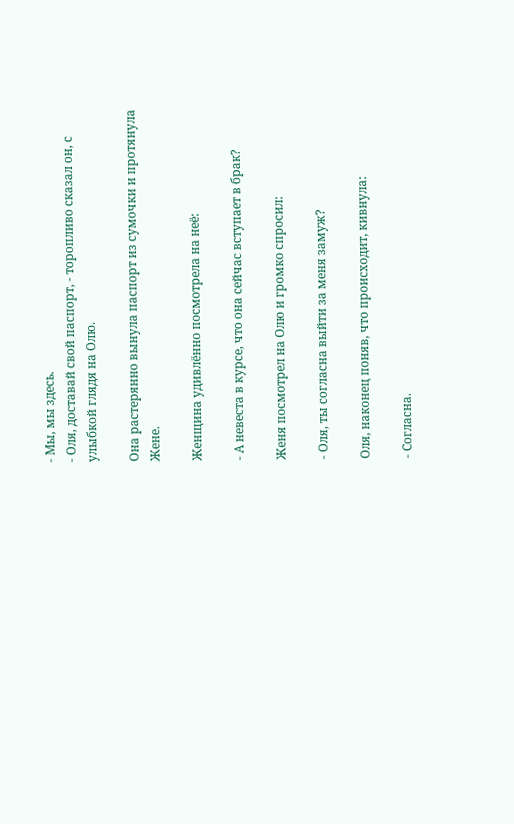- Мы, мы здесь.
- Оля, доставай свой паспорт, - торопливо сказал он, с улыбкой глядя на Олю.

Она растерянно вынула паспорт из сумочки и протянула Жене.

Женщина удивлённо посмотрела на неё:

- А невеста в курсе, что она сейчас вступает в брак?

Женя посмотрел на Олю и громко спросил:

- Оля, ты согласна выйти за меня замуж?

Оля, наконец поняв, что происходит, кивнула:

- Согласна.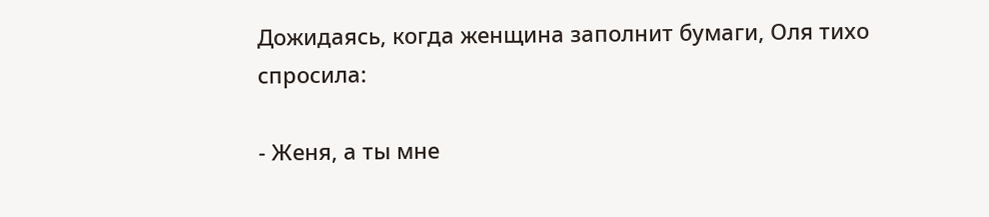Дожидаясь, когда женщина заполнит бумаги, Оля тихо спросила:

- Женя, а ты мне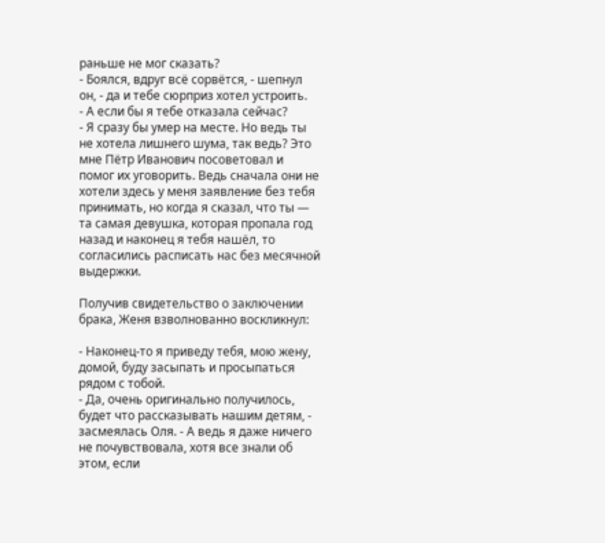раньше не мог сказать?
- Боялся, вдруг всё сорвётся, - шепнул он, - да и тебе сюрприз хотел устроить.
- А если бы я тебе отказала сейчас?
- Я сразу бы умер на месте. Но ведь ты не хотела лишнего шума, так ведь? Это мне Пётр Иванович посоветовал и помог их уговорить. Ведь сначала они не хотели здесь у меня заявление без тебя принимать, но когда я сказал, что ты — та самая девушка, которая пропала год назад и наконец я тебя нашёл, то согласились расписать нас без месячной выдержки.

Получив свидетельство о заключении брака, Женя взволнованно воскликнул:

- Наконец-то я приведу тебя, мою жену, домой, буду засыпать и просыпаться рядом с тобой.
- Да, очень оригинально получилось, будет что рассказывать нашим детям, - засмеялась Оля. - А ведь я даже ничего не почувствовала, хотя все знали об этом, если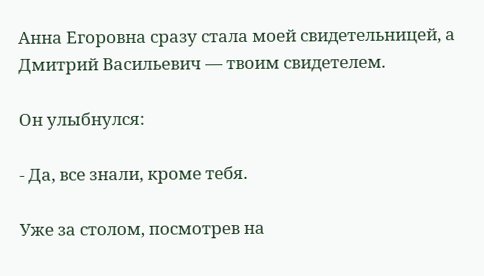Анна Егоровна сразу стала моей свидетельницей, а Дмитрий Васильевич — твоим свидетелем.

Он улыбнулся:

- Да, все знали, кроме тебя.

Уже за столом, посмотрев на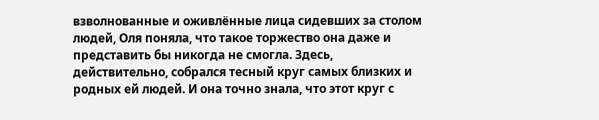взволнованные и оживлённые лица сидевших за столом людей, Оля поняла, что такое торжество она даже и представить бы никогда не смогла. Здесь, действительно, собрался тесный круг самых близких и родных ей людей. И она точно знала, что этот круг с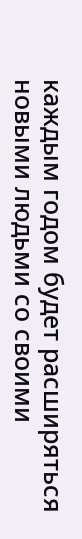каждым годом будет расширяться новыми людьми со своими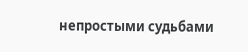непростыми судьбами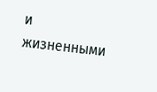и жизненными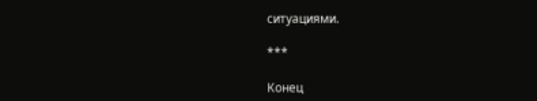ситуациями.

***

Конец